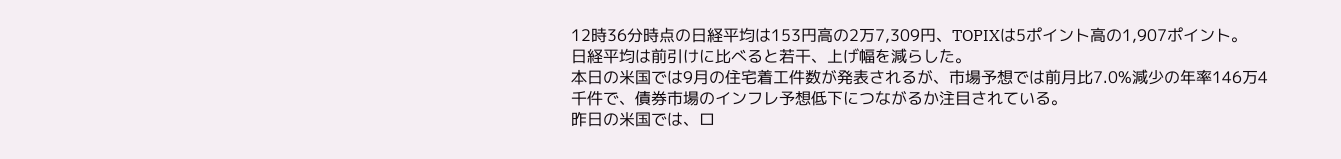12時36分時点の日経平均は153円高の2万7,309円、TOPIXは5ポイント高の1,907ポイント。
日経平均は前引けに比べると若干、上げ幅を減らした。
本日の米国では9月の住宅着工件数が発表されるが、市場予想では前月比7.0%減少の年率146万4千件で、債券市場のインフレ予想低下につながるか注目されている。
昨日の米国では、ロ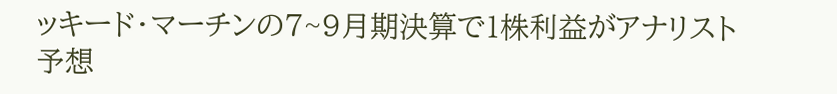ッキード・マーチンの7~9月期決算で1株利益がアナリスト予想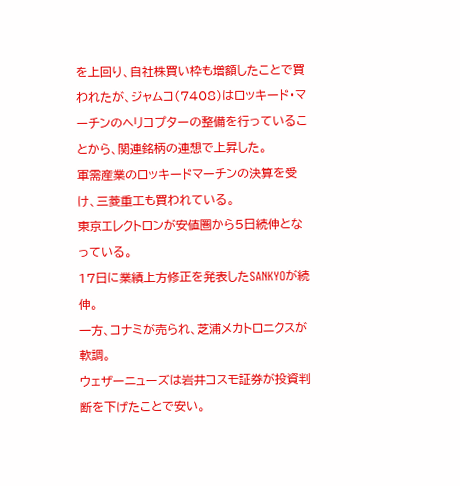を上回り、自社株買い枠も増額したことで買われたが、ジャムコ(7408)はロッキード・マーチンのヘリコプターの整備を行っていることから、関連銘柄の連想で上昇した。
軍需産業のロッキードマーチンの決算を受け、三菱重工も買われている。
東京エレクトロンが安値圏から5日続伸となっている。
17日に業績上方修正を発表したSANKYOが続伸。
一方、コナミが売られ、芝浦メカトロニクスが軟調。
ウェザーニューズは岩井コスモ証券が投資判断を下げたことで安い。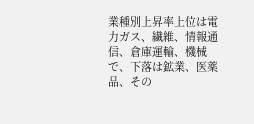業種別上昇率上位は電力ガス、繊維、情報通信、倉庫運輸、機械で、下落は鉱業、医薬品、その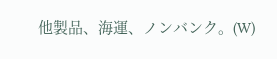他製品、海運、ノンバンク。(W)